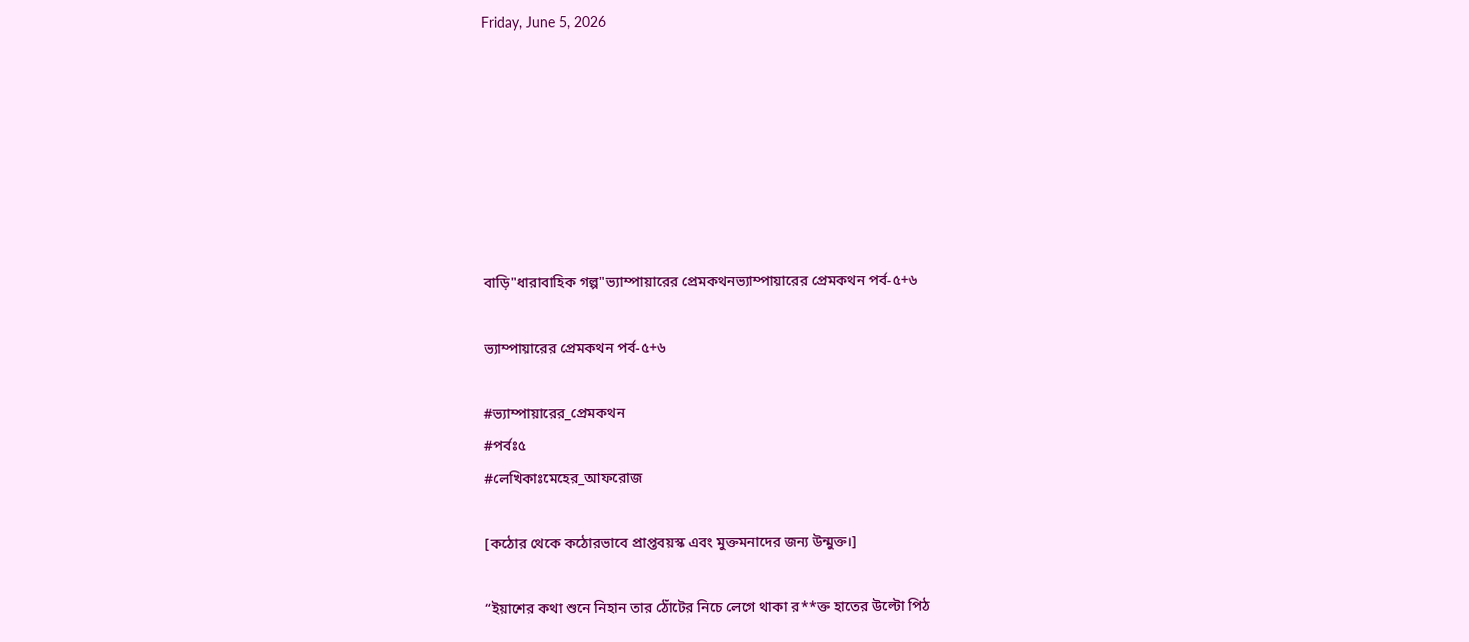Friday, June 5, 2026







বাড়ি"ধারাবাহিক গল্প"ভ্যাম্পায়ারের প্রেমকথনভ্যাম্পায়ারের প্রেমকথন পর্ব-৫+৬

ভ্যাম্পায়ারের প্রেমকথন পর্ব-৫+৬

#ভ্যাম্পায়ারের_প্রেমকথন
#পর্বঃ৫
#লেখিকাঃমেহের_আফরোজ

[কঠোর থেকে কঠোরভাবে প্রাপ্তবয়স্ক এবং মুক্তমনাদের জন্য উন্মুক্ত।]

“ইয়াশের কথা শুনে নিহান তার ঠোঁটের নিচে লেগে থাকা র**ক্ত হাতের উল্টো পিঠ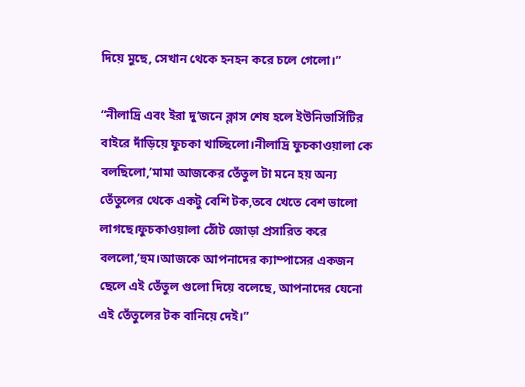দিয়ে মুছে, সেখান থেকে হনহন করে চলে গেলো।”

“নীলাদ্রি এবং ইরা দু’জনে ক্লাস শেষ হলে ইউনিভার্সিটির বাইরে দাঁড়িয়ে ফুচকা খাচ্ছিলো।নীলাদ্রি ফুচকাওয়ালা কে বলছিলো,’মামা আজকের তেঁতুল টা মনে হয় অন্য তেঁতুলের থেকে একটু বেশি টক,তবে খেতে বেশ ভালো লাগছে।ফুচকাওয়ালা ঠোঁট জোড়া প্রসারিত করে বললো,’হুম।আজকে আপনাদের ক্যাম্পাসের একজন ছেলে এই তেঁতুল গুলো দিয়ে বলেছে, আপনাদের যেনো এই তেঁতুলের টক বানিয়ে দেই।”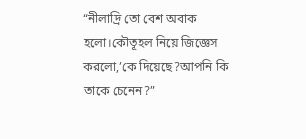“নীলাদ্রি তো বেশ অবাক হলো।কৌতূহল নিয়ে জিজ্ঞেস করলো,’কে দিয়েছে?আপনি কি তাকে চেনেন?”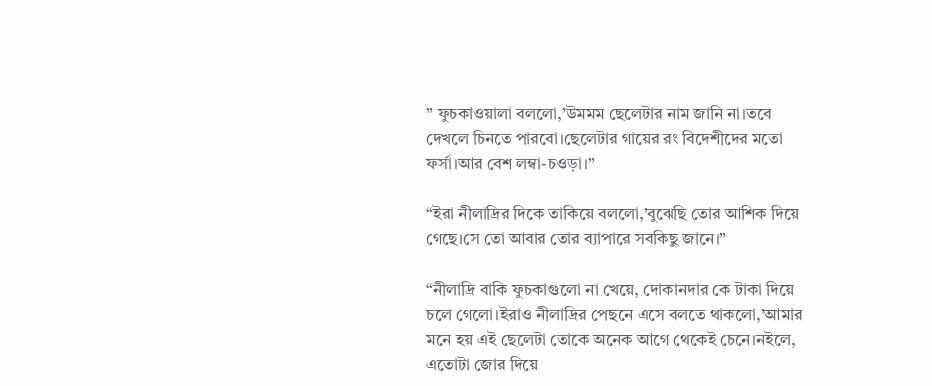” ফুচকাওয়ালা বললো,’উমমম ছেলেটার নাম জানি না।তবে দেখলে চিনতে পারবো।ছেলেটার গায়ের রং বিদেশীদের মতো ফর্সা।আর বেশ লম্বা-চওড়া।”

“ইরা নীলাদ্রির দিকে তাকিয়ে বললো,’বুঝেছি তোর আশিক দিয়ে গেছে।সে তো আবার তোর ব্যাপারে সবকিছু জানে।”

“নীলাদ্রি বাকি ফুচকাগুলো না খেয়ে, দোকানদার কে টাকা দিয়ে চলে গেলো।ইরাও নীলাদ্রির পেছনে এসে বলতে থাকলো,’আমার মনে হয় এই ছেলেটা তোকে অনেক আগে থেকেই চেনে।নইলে, এতোটা জোর দিয়ে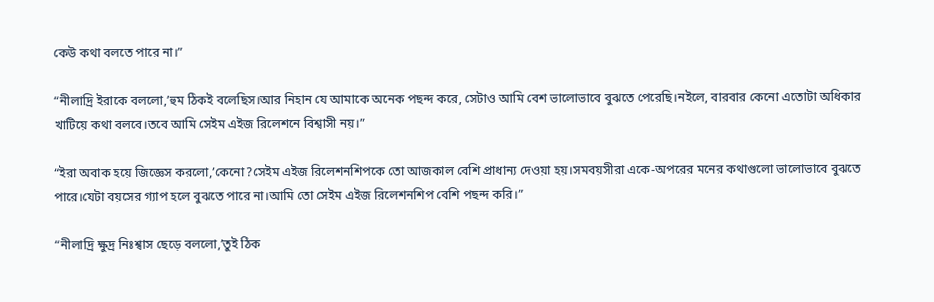কেউ কথা বলতে পারে না।”

“নীলাদ্রি ইরাকে বললো,’হুম ঠিকই বলেছিস।আর নিহান যে আমাকে অনেক পছন্দ করে, সেটাও আমি বেশ ভালোভাবে বুঝতে পেরেছি।নইলে, বারবার কেনো এতোটা অধিকার খাটিয়ে কথা বলবে।তবে আমি সেইম এইজ রিলেশনে বিশ্বাসী নয়।”

“ইরা অবাক হয়ে জিজ্ঞেস করলো,’কেনো?সেইম এইজ রিলেশনশিপকে তো আজকাল বেশি প্রাধান্য দেওয়া হয়।সমবয়সীরা একে-অপরের মনের কথাগুলো ভালোভাবে বুঝতে পারে।যেটা বয়সের গ্যাপ হলে বুঝতে পারে না।আমি তো সেইম এইজ রিলেশনশিপ বেশি পছন্দ করি।”

“নীলাদ্রি ক্ষুদ্র নিঃশ্বাস ছেড়ে বললো,’তুই ঠিক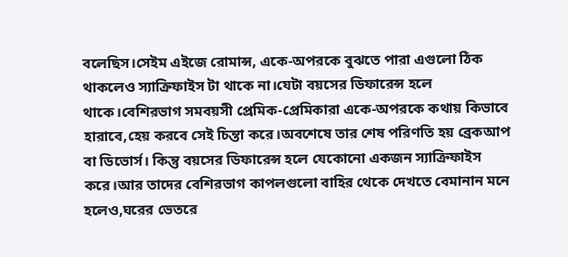বলেছিস।সেইম এইজে রোমান্স, একে-অপরকে বুঝতে পারা এগুলো ঠিক থাকলেও স্যাক্রিফাইস টা থাকে না।যেটা বয়সের ডিফারেন্স হলে থাকে।বেশিরভাগ সমবয়সী প্রেমিক-প্রেমিকারা একে-অপরকে কথায় কিভাবে হারাবে,হেয় করবে সেই চিন্তা করে।অবশেষে তার শেষ পরিণতি হয় ব্রেকআপ বা ডিভোর্স। কিন্তু বয়সের ডিফারেন্স হলে যেকোনো একজন স্যাক্রিফাইস করে।আর তাদের বেশিরভাগ কাপলগুলো বাহির থেকে দেখতে বেমানান মনে হলেও,ঘরের ভেতরে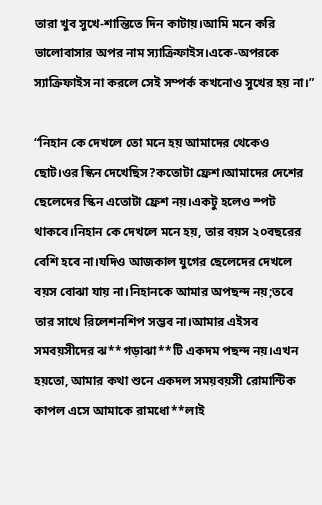তারা খুব সুখে-শান্তিতে দিন কাটায়।আমি মনে করি ভালোবাসার অপর নাম স্যাক্রিফাইস।একে-অপরকে স্যাক্রিফাইস না করলে সেই সম্পর্ক কখনোও সুখের হয় না।”

“নিহান কে দেখলে তো মনে হয় আমাদের থেকেও ছোট।ওর স্কিন দেখেছিস?কতোটা ফ্রেশ।আমাদের দেশের ছেলেদের স্কিন এতোটা ফ্রেশ নয়।একটু হলেও স্পট থাকবে।নিহান কে দেখলে মনে হয়, তার বয়স ২০বছরের বেশি হবে না।যদিও আজকাল যুগের ছেলেদের দেখলে বয়স বোঝা যায় না।নিহানকে আমার অপছন্দ নয়;তবে তার সাথে রিলেশনশিপ সম্ভব না।আমার এইসব সমবয়সীদের ঝ**গড়াঝা**টি একদম পছন্দ নয়।এখন হয়তো, আমার কথা শুনে একদল সময়বয়সী রোমান্টিক কাপল এসে আমাকে রামধো**লাই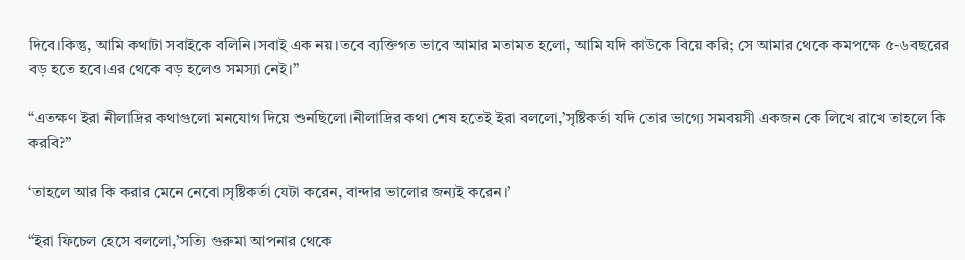দিবে।কিন্তু, আমি কথাটা সবাইকে বলিনি।সবাই এক নয়।তবে ব্যক্তিগত ভাবে আমার মতামত হলো, আমি যদি কাউকে বিয়ে করি; সে আমার থেকে কমপক্ষে ৫-৬বছরের বড় হতে হবে।এর থেকে বড় হলেও সমস্যা নেই।”

“এতক্ষণ ইরা নীলাদ্রির কথাগুলো মনযোগ দিয়ে শুনছিলো।নীলাদ্রির কথা শেষ হতেই ইরা বললো,’সৃষ্টিকর্তা যদি তোর ভাগ্যে সমবয়সী একজন কে লিখে রাখে তাহলে কি করবি?”

‘তাহলে আর কি করার মেনে নেবো।সৃষ্টিকর্তা যেটা করেন, বান্দার ভালোর জন্যই করেন।’

“ইরা ফিচেল হেসে বললো,’সত্যি গুরুমা আপনার থেকে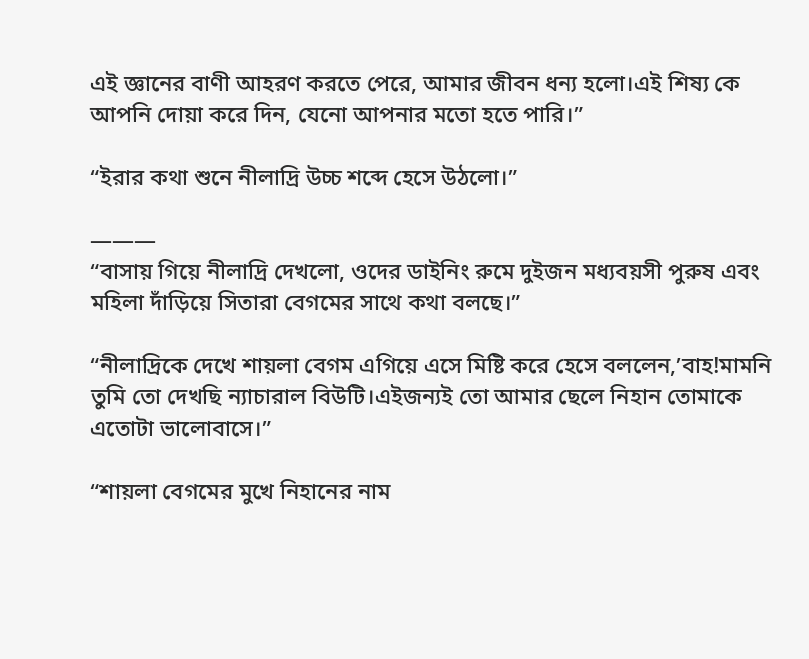এই জ্ঞানের বাণী আহরণ করতে পেরে, আমার জীবন ধন্য হলো।এই শিষ্য কে আপনি দোয়া করে দিন, যেনো আপনার মতো হতে পারি।”

“ইরার কথা শুনে নীলাদ্রি উচ্চ শব্দে হেসে উঠলো।”

———
“বাসায় গিয়ে নীলাদ্রি দেখলো, ওদের ডাইনিং রুমে দুইজন মধ্যবয়সী পুরুষ এবং মহিলা দাঁড়িয়ে সিতারা বেগমের সাথে কথা বলছে।”

“নীলাদ্রিকে দেখে শায়লা বেগম এগিয়ে এসে মিষ্টি করে হেসে বললেন,’বাহ!মামনি তুমি তো দেখছি ন্যাচারাল বিউটি।এইজন্যই তো আমার ছেলে নিহান তোমাকে এতোটা ভালোবাসে।”

“শায়লা বেগমের মুখে নিহানের নাম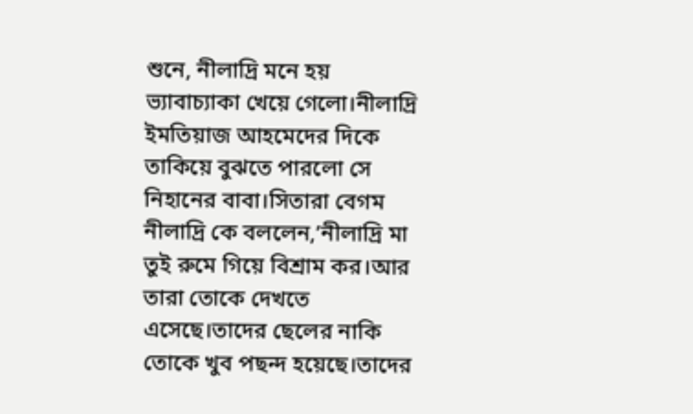শুনে, নীলাদ্রি মনে হয় ভ্যাবাচ্যাকা খেয়ে গেলো।নীলাদ্রি ইমতিয়াজ আহমেদের দিকে তাকিয়ে বুঝতে পারলো সে নিহানের বাবা।সিতারা বেগম নীলাদ্রি কে বললেন,’নীলাদ্রি মা তুই রুমে গিয়ে বিশ্রাম কর।আর তারা তোকে দেখতে এসেছে।তাদের ছেলের নাকি তোকে খুব পছন্দ হয়েছে।তাদের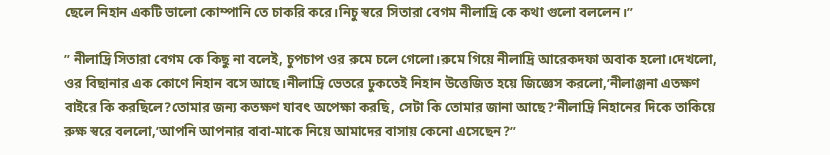ছেলে নিহান একটি ভালো কোম্পানি তে চাকরি করে।নিচু স্বরে সিতারা বেগম নীলাদ্রি কে কথা গুলো বললেন।”

” নীলাদ্রি সিতারা বেগম কে কিছু না বলেই, চুপচাপ ওর রুমে চলে গেলো।রুমে গিয়ে নীলাদ্রি আরেকদফা অবাক হলো।দেখলো, ওর বিছানার এক কোণে নিহান বসে আছে।নীলাদ্রি ভেতরে ঢুকতেই নিহান উত্তেজিত হয়ে জিজ্ঞেস করলো,’নীলাঞ্জনা এতক্ষণ বাইরে কি করছিলে?তোমার জন্য কতক্ষণ যাবৎ অপেক্ষা করছি, সেটা কি তোমার জানা আছে?’নীলাদ্রি নিহানের দিকে তাকিয়ে রুক্ষ স্বরে বললো,’আপনি আপনার বাবা-মাকে নিয়ে আমাদের বাসায় কেনো এসেছেন?”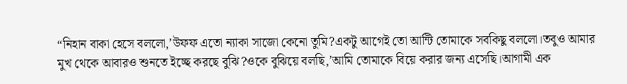“নিহান বাকা হেসে বললো,’উফফ এতো ন্যাকা সাজো কেনো তুমি?একটু আগেই তো আন্টি তোমাকে সবকিছু বললো।তবুও আমার মুখ থেকে আবারও শুনতে ইচ্ছে করছে বুঝি?ওকে বুঝিয়ে বলছি,’আমি তোমাকে বিয়ে করার জন্য এসেছি।আগামী এক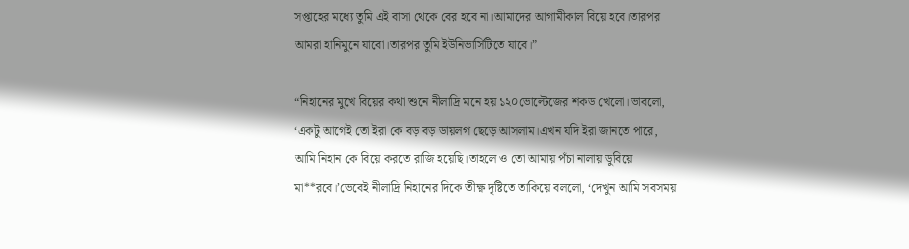সপ্তাহের মধ্যে তুমি এই বাসা থেকে বের হবে না।আমাদের আগামীকাল বিয়ে হবে।তারপর আমরা হানিমুনে যাবো।তারপর তুমি ইউনিভার্সিটিতে যাবে।”

“নিহানের মুখে বিয়ের কথা শুনে নীলাদ্রি মনে হয় ১২০ভোল্টেজের শকড খেলো।ভাবলো, ‘একটু আগেই তো ইরা কে বড় বড় ডায়লগ ছেড়ে আসলাম।এখন যদি ইরা জানতে পারে, আমি নিহান কে বিয়ে করতে রাজি হয়েছি।তাহলে ও তো আমায় পঁচা নালায় ডুবিয়ে মা**রবে।’ভেবেই নীলাদ্রি নিহানের দিকে তীক্ষ্ণ দৃষ্টিতে তাকিয়ে বললো, ‘দেখুন আমি সবসময়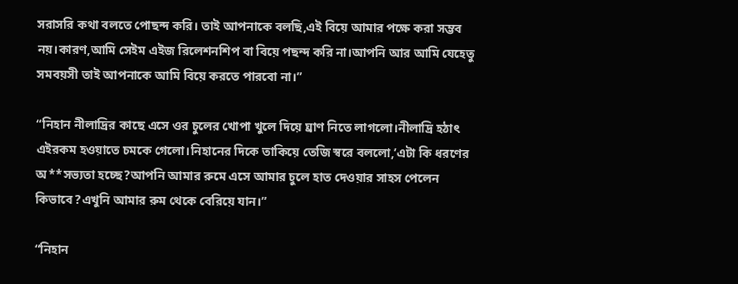সরাসরি কথা বলতে পোছন্দ করি। তাই আপনাকে বলছি,এই বিয়ে আমার পক্ষে করা সম্ভব নয়।কারণ,আমি সেইম এইজ রিলেশনশিপ বা বিয়ে পছন্দ করি না।আপনি আর আমি যেহেতু সমবয়সী তাই আপনাকে আমি বিয়ে করতে পারবো না।”

“নিহান নীলাদ্রির কাছে এসে ওর চুলের খোপা খুলে দিয়ে ঘ্রাণ নিতে লাগলো।নীলাদ্রি হঠাৎ এইরকম হওয়াতে চমকে গেলো।নিহানের দিকে তাকিয়ে তেজি স্বরে বললো,’এটা কি ধরণের অ**সভ্যতা হচ্ছে?আপনি আমার রুমে এসে আমার চুলে হাত দেওয়ার সাহস পেলেন কিভাবে?এখুনি আমার রুম থেকে বেরিয়ে যান।”

“নিহান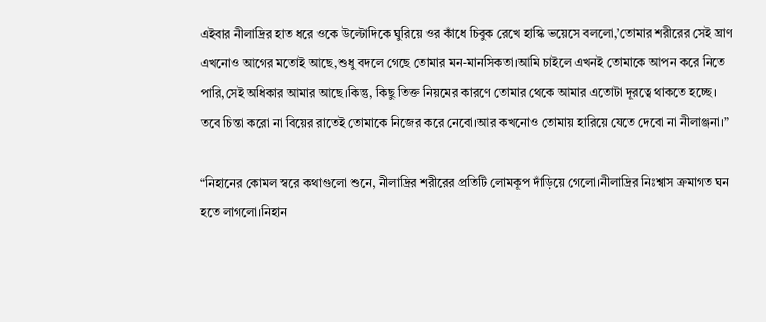এইবার নীলাদ্রির হাত ধরে ওকে উল্টোদিকে ঘুরিয়ে ওর কাঁধে চিবুক রেখে হাস্কি ভয়েসে বললো,’তোমার শরীরের সেই ঘ্রাণ এখনোও আগের মতোই আছে,শুধু বদলে গেছে তোমার মন-মানসিকতা।আমি চাইলে এখনই তোমাকে আপন করে নিতে পারি,সেই অধিকার আমার আছে।কিন্তু, কিছু তিক্ত নিয়মের কারণে তোমার থেকে আমার এতোটা দূরত্বে থাকতে হচ্ছে। তবে চিন্তা করো না বিয়ের রাতেই তোমাকে নিজের করে নেবো।আর কখনোও তোমায় হারিয়ে যেতে দেবো না নীলাঞ্জনা।”

“নিহানের কোমল স্বরে কথাগুলো শুনে, নীলাদ্রির শরীরের প্রতিটি লোমকূপ দাঁড়িয়ে গেলো।নীলাদ্রির নিঃশ্বাস ক্রমাগত ঘন হতে লাগলো।নিহান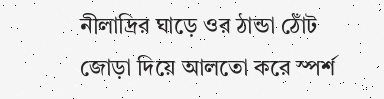নীলাদ্রির ঘাড়ে ওর ঠান্ডা ঠোঁট জোড়া দিয়ে আলতো করে স্পর্শ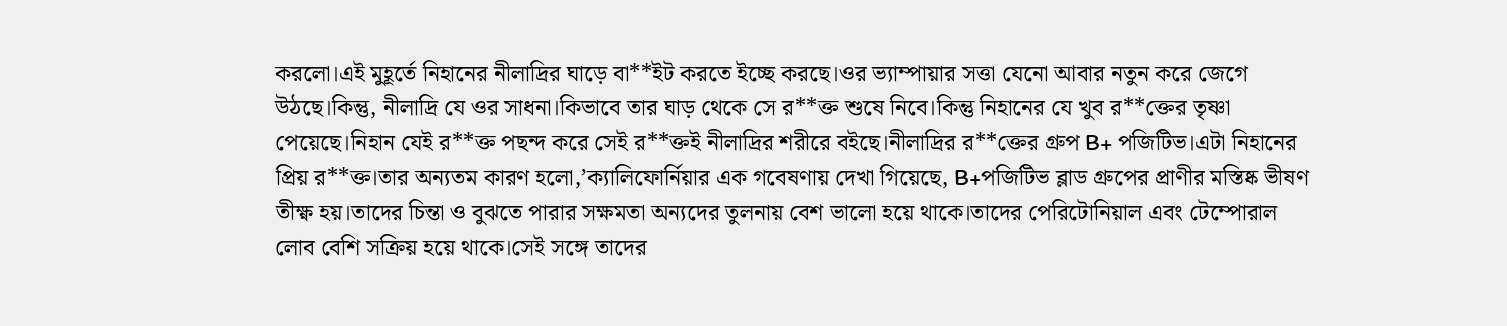করলো।এই মুহূর্তে নিহানের নীলাদ্রির ঘাড়ে বা**ইট করতে ইচ্ছে করছে।ওর ভ্যাম্পায়ার সত্তা যেনো আবার নতুন করে জেগে উঠছে।কিন্তু, নীলাদ্রি যে ওর সাধনা।কিভাবে তার ঘাড় থেকে সে র**ক্ত শুষে নিবে।কিন্তু নিহানের যে খুব র**ক্তের তৃষ্ণা পেয়েছে।নিহান যেই র**ক্ত পছন্দ করে সেই র**ক্তই নীলাদ্রির শরীরে বইছে।নীলাদ্রির র**ক্তের গ্রুপ B+ পজিটিভ।এটা নিহানের প্রিয় র**ক্ত।তার অন্যতম কারণ হলো,’ক্যালিফোর্নিয়ার এক গবেষণায় দেখা গিয়েছে, B+পজিটিভ ব্লাড গ্রুপের প্রাণীর মস্তিষ্ক ভীষণ তীক্ষ্ণ হয়।তাদের চিন্তা ও বুঝতে পারার সক্ষমতা অন্যদের তুলনায় বেশ ভালো হয়ে থাকে।তাদের পেরিটোনিয়াল এবং টেম্পোরাল লোব বেশি সক্রিয় হয়ে থাকে।সেই সঙ্গে তাদের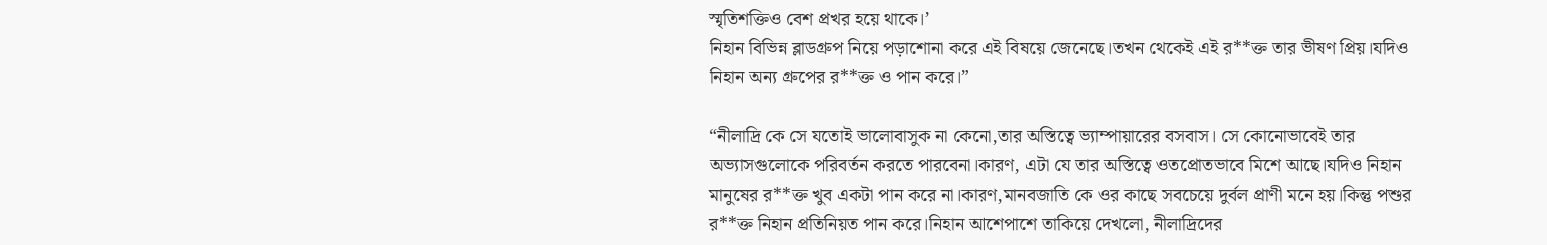স্মৃতিশক্তিও বেশ প্রখর হয়ে থাকে।’
নিহান বিভিন্ন ব্লাডগ্রুপ নিয়ে পড়াশোনা করে এই বিষয়ে জেনেছে।তখন থেকেই এই র**ক্ত তার ভীষণ প্রিয়।যদিও নিহান অন্য গ্রুপের র**ক্ত ও পান করে।”

“নীলাদ্রি কে সে যতোই ভালোবাসুক না কেনো,তার অস্তিত্বে ভ্যাম্পায়ারের বসবাস। সে কোনোভাবেই তার অভ্যাসগুলোকে পরিবর্তন করতে পারবেনা।কারণ, এটা যে তার অস্তিত্বে ওতপ্রোতভাবে মিশে আছে।যদিও নিহান মানুষের র**ক্ত খুব একটা পান করে না।কারণ,মানবজাতি কে ওর কাছে সবচেয়ে দুর্বল প্রাণী মনে হয়।কিন্তু পশুর র**ক্ত নিহান প্রতিনিয়ত পান করে।নিহান আশেপাশে তাকিয়ে দেখলো, নীলাদ্রিদের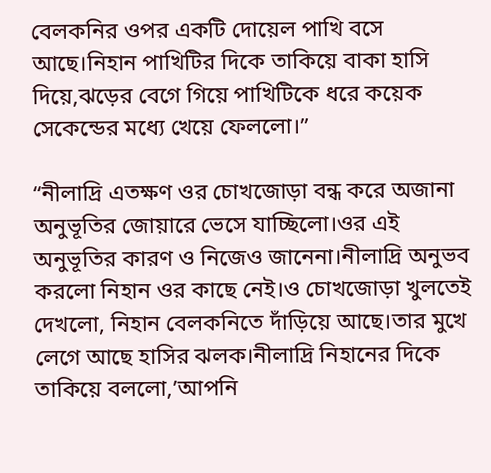বেলকনির ওপর একটি দোয়েল পাখি বসে আছে।নিহান পাখিটির দিকে তাকিয়ে বাকা হাসি দিয়ে,ঝড়ের বেগে গিয়ে পাখিটিকে ধরে কয়েক সেকেন্ডের মধ্যে খেয়ে ফেললো।”

“নীলাদ্রি এতক্ষণ ওর চোখজোড়া বন্ধ করে অজানা অনুভূতির জোয়ারে ভেসে যাচ্ছিলো।ওর এই অনুভূতির কারণ ও নিজেও জানেনা।নীলাদ্রি অনুভব করলো নিহান ওর কাছে নেই।ও চোখজোড়া খুলতেই দেখলো, নিহান বেলকনিতে দাঁড়িয়ে আছে।তার মুখে লেগে আছে হাসির ঝলক।নীলাদ্রি নিহানের দিকে তাকিয়ে বললো,’আপনি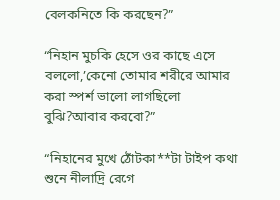বেলকনিতে কি করছেন?”

“নিহান মুচকি হেসে ওর কাছে এসে বললো,’কেনো তোমার শরীরে আমার করা স্পর্শ ভালো লাগছিলো বুঝি?আবার করবো?”

“নিহানের মুখে ঠোঁটকা**টা টাইপ কথা শুনে নীলাদ্রি রেগে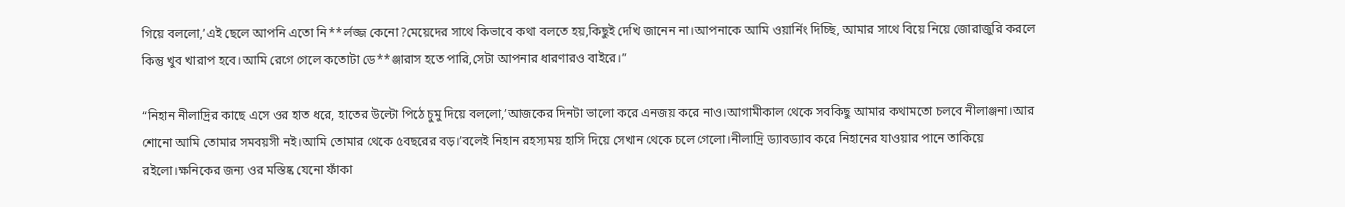গিয়ে বললো,’এই ছেলে আপনি এতো নি**র্লজ্জ কেনো?মেয়েদের সাথে কিভাবে কথা বলতে হয়,কিছুই দেখি জানেন না।আপনাকে আমি ওয়ার্নিং দিচ্ছি, আমার সাথে বিয়ে নিয়ে জোরাজুরি করলে কিন্তু খুব খারাপ হবে।আমি রেগে গেলে কতোটা ডে**ঞ্জারাস হতে পারি,সেটা আপনার ধারণারও বাইরে।”

“নিহান নীলাদ্রির কাছে এসে ওর হাত ধরে, হাতের উল্টো পিঠে চুমু দিয়ে বললো,’আজকের দিনটা ভালো করে এনজয় করে নাও।আগামীকাল থেকে সবকিছু আমার কথামতো চলবে নীলাঞ্জনা।আর শোনো আমি তোমার সমবয়সী নই।আমি তোমার থেকে ৫বছরের বড়।’বলেই নিহান রহস্যময় হাসি দিয়ে সেখান থেকে চলে গেলো।নীলাদ্রি ড্যাবড্যাব করে নিহানের যাওয়ার পানে তাকিয়ে রইলো।ক্ষনিকের জন্য ওর মস্তিষ্ক যেনো ফাঁকা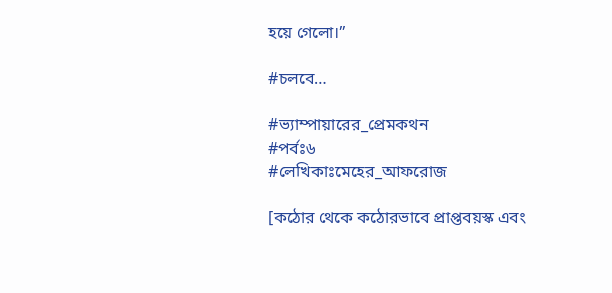হয়ে গেলো।”

#চলবে…

#ভ্যাম্পায়ারের_প্রেমকথন
#পর্বঃ৬
#লেখিকাঃমেহের_আফরোজ

[কঠোর থেকে কঠোরভাবে প্রাপ্তবয়স্ক এবং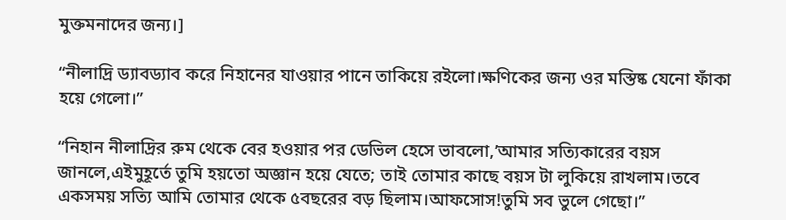মুক্তমনাদের জন্য।]

“নীলাদ্রি ড্যাবড্যাব করে নিহানের যাওয়ার পানে তাকিয়ে রইলো।ক্ষণিকের জন্য ওর মস্তিষ্ক যেনো ফাঁকা হয়ে গেলো।”

“নিহান নীলাদ্রির রুম থেকে বের হওয়ার পর ডেভিল হেসে ভাবলো,’আমার সত্যিকারের বয়স জানলে,এইমুহূর্তে তুমি হয়তো অজ্ঞান হয়ে যেতে; তাই তোমার কাছে বয়স টা লুকিয়ে রাখলাম।তবে একসময় সত্যি আমি তোমার থেকে ৫বছরের বড় ছিলাম।আফসোস!তুমি সব ভুলে গেছো।”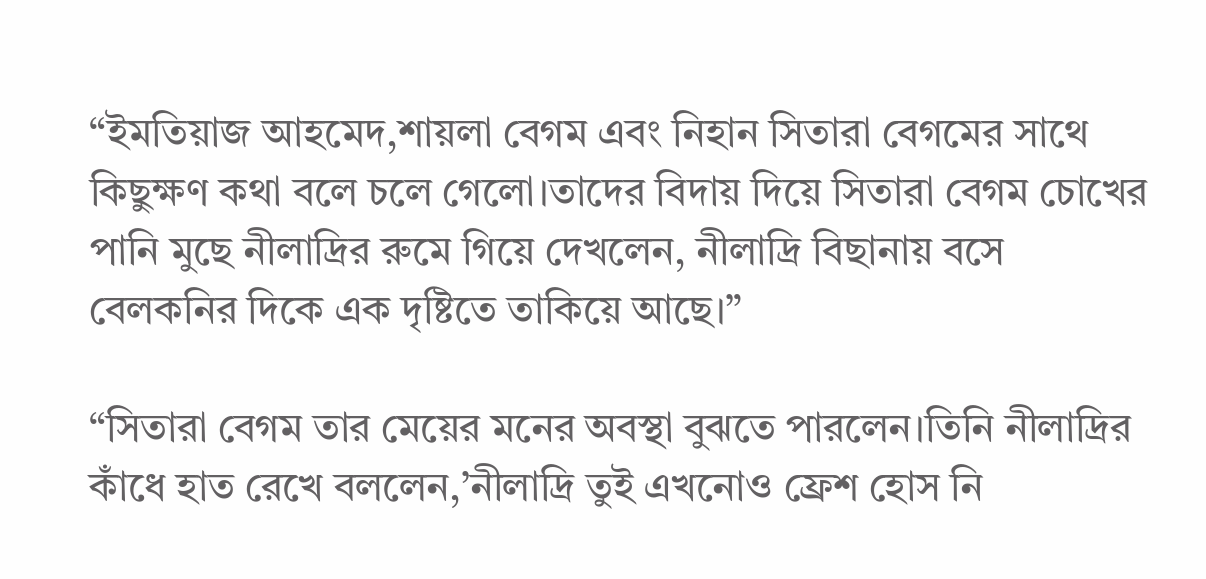“ইমতিয়াজ আহমেদ,শায়লা বেগম এবং নিহান সিতারা বেগমের সাথে কিছুক্ষণ কথা বলে চলে গেলো।তাদের বিদায় দিয়ে সিতারা বেগম চোখের পানি মুছে নীলাদ্রির রুমে গিয়ে দেখলেন, নীলাদ্রি বিছানায় বসে বেলকনির দিকে এক দৃষ্টিতে তাকিয়ে আছে।”

“সিতারা বেগম তার মেয়ের মনের অবস্থা বুঝতে পারলেন।তিনি নীলাদ্রির কাঁধে হাত রেখে বললেন,’নীলাদ্রি তুই এখনোও ফ্রেশ হোস নি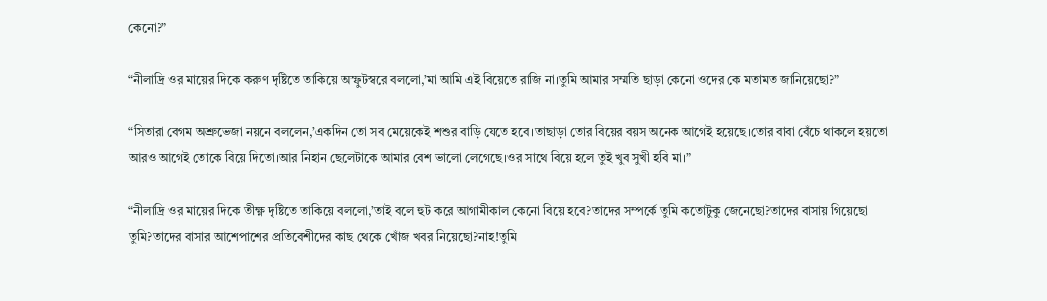কেনো?”

“নীলাদ্রি ওর মায়ের দিকে করুণ দৃষ্টিতে তাকিয়ে অস্ফুটস্বরে বললো,’মা আমি এই বিয়েতে রাজি না।তুমি আমার সম্মতি ছাড়া কেনো ওদের কে মতামত জানিয়েছো?”

“সিতারা বেগম অশ্রুভেজা নয়নে বললেন,’একদিন তো সব মেয়েকেই শশুর বাড়ি যেতে হবে।তাছাড়া তোর বিয়ের বয়স অনেক আগেই হয়েছে।তোর বাবা বেঁচে থাকলে হয়তো আরও আগেই তোকে বিয়ে দিতো।আর নিহান ছেলেটাকে আমার বেশ ভালো লেগেছে।ওর সাথে বিয়ে হলে তুই খুব সুখী হবি মা।”

“নীলাদ্রি ওর মায়ের দিকে তীক্ষ্ণ দৃষ্টিতে তাকিয়ে বললো,’তাই বলে হুট করে আগামীকাল কেনো বিয়ে হবে?তাদের সম্পর্কে তুমি কতোটুকু জেনেছো?তাদের বাসায় গিয়েছো তুমি?তাদের বাসার আশেপাশের প্রতিবেশীদের কাছ থেকে খোঁজ খবর নিয়েছো?নাহ!তুমি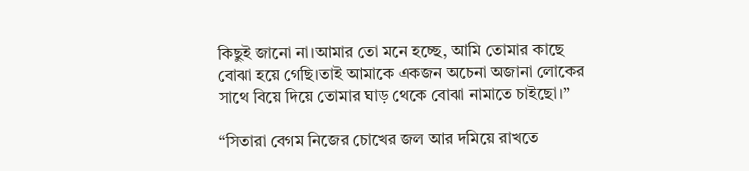কিছুই জানো না।আমার তো মনে হচ্ছে, আমি তোমার কাছে বোঝা হয়ে গেছি।তাই আমাকে একজন অচেনা অজানা লোকের সাথে বিয়ে দিয়ে তোমার ঘাড় থেকে বোঝা নামাতে চাইছো।”

“সিতারা বেগম নিজের চোখের জল আর দমিয়ে রাখতে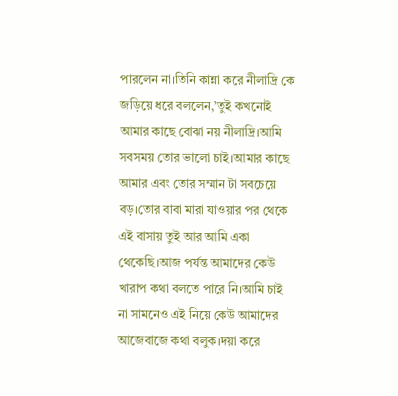পারলেন না।তিনি কান্না করে নীলাদ্রি কে জড়িয়ে ধরে বললেন,’তুই কখনোই আমার কাছে বোঝা নয় নীলাদ্রি।আমি সবসময় তোর ভালো চাই।আমার কাছে আমার এবং তোর সম্মান টা সবচেয়ে বড়।তোর বাবা মারা যাওয়ার পর থেকে এই বাসায় তুই আর আমি একা থেকেছি।আজ পর্যন্ত আমাদের কেউ খারাপ কথা বলতে পারে নি।আমি চাই না সামনেও এই নিয়ে কেউ আমাদের আজেবাজে কথা বলুক।দয়া করে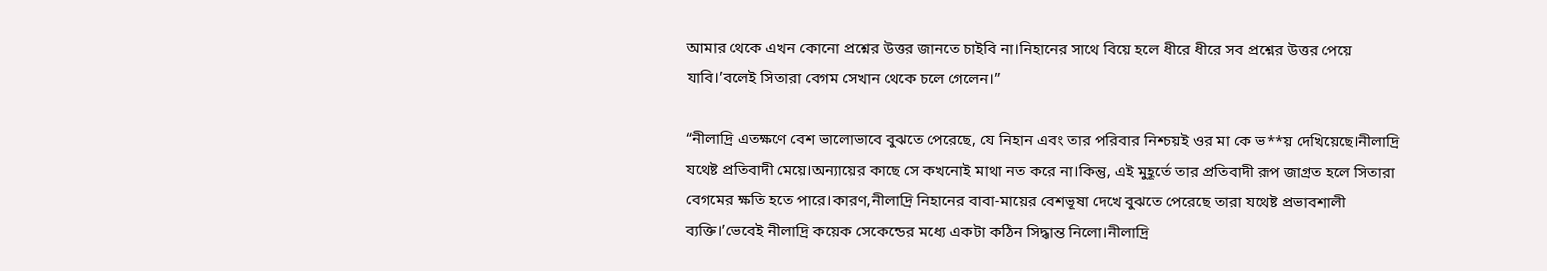আমার থেকে এখন কোনো প্রশ্নের উত্তর জানতে চাইবি না।নিহানের সাথে বিয়ে হলে ধীরে ধীরে সব প্রশ্নের উত্তর পেয়ে যাবি।’বলেই সিতারা বেগম সেখান থেকে চলে গেলেন।”

“নীলাদ্রি এতক্ষণে বেশ ভালোভাবে বুঝতে পেরেছে, যে নিহান এবং তার পরিবার নিশ্চয়ই ওর মা কে ভ**য় দেখিয়েছে।নীলাদ্রি যথেষ্ট প্রতিবাদী মেয়ে।অন্যায়ের কাছে সে কখনোই মাথা নত করে না।কিন্তু, এই মুহূর্তে তার প্রতিবাদী রূপ জাগ্রত হলে সিতারা বেগমের ক্ষতি হতে পারে।কারণ,নীলাদ্রি নিহানের বাবা-মায়ের বেশভূষা দেখে বুঝতে পেরেছে তারা যথেষ্ট প্রভাবশালী ব্যক্তি।’ভেবেই নীলাদ্রি কয়েক সেকেন্ডের মধ্যে একটা কঠিন সিদ্ধান্ত নিলো।নীলাদ্রি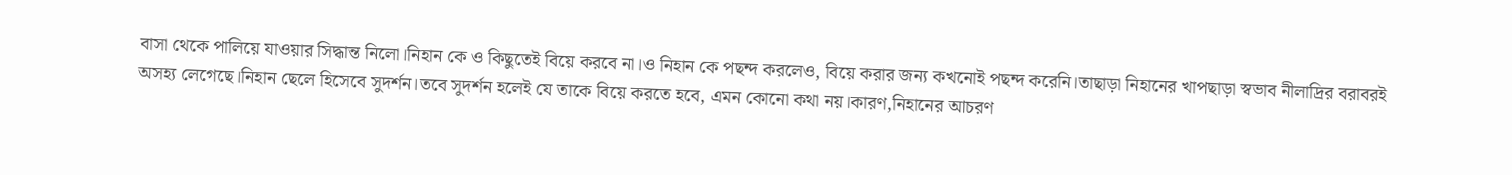বাসা থেকে পালিয়ে যাওয়ার সিদ্ধান্ত নিলো।নিহান কে ও কিছুতেই বিয়ে করবে না।ও নিহান কে পছন্দ করলেও, বিয়ে করার জন্য কখনোই পছন্দ করেনি।তাছাড়া নিহানের খাপছাড়া স্বভাব নীলাদ্রির বরাবরই অসহ্য লেগেছে।নিহান ছেলে হিসেবে সুদর্শন।তবে সুদর্শন হলেই যে তাকে বিয়ে করতে হবে, এমন কোনো কথা নয়।কারণ,নিহানের আচরণ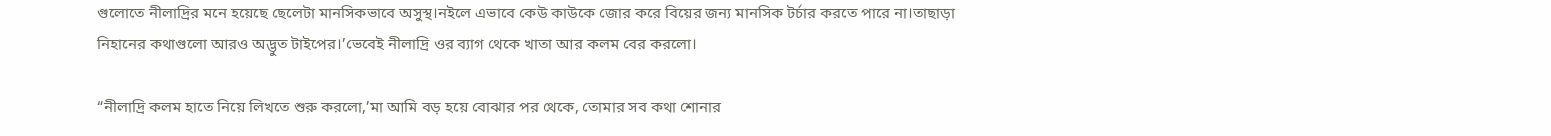গুলোতে নীলাদ্রির মনে হয়েছে ছেলেটা মানসিকভাবে অসুস্থ।নইলে এভাবে কেউ কাউকে জোর করে বিয়ের জন্য মানসিক টর্চার করতে পারে না।তাছাড়া নিহানের কথাগুলো আরও অদ্ভুত টাইপের।’ভেবেই নীলাদ্রি ওর ব্যাগ থেকে খাতা আর কলম বের করলো।

“নীলাদ্রি কলম হাতে নিয়ে লিখতে শুরু করলো,’মা আমি বড় হয়ে বোঝার পর থেকে, তোমার সব কথা শোনার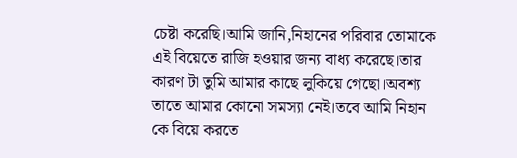চেষ্টা করেছি।আমি জানি,নিহানের পরিবার তোমাকে এই বিয়েতে রাজি হওয়ার জন্য বাধ্য করেছে।তার কারণ টা তুমি আমার কাছে লুকিয়ে গেছো।অবশ্য তাতে আমার কোনো সমস্যা নেই।তবে আমি নিহান কে বিয়ে করতে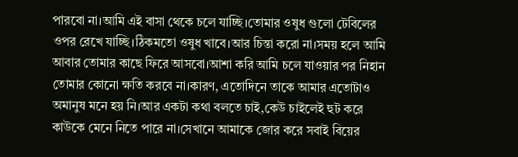পারবো না।আমি এই বাসা থেকে চলে যাচ্ছি।তোমার ওষুধ গুলো টেবিলের ওপর রেখে যাচ্ছি।ঠিকমতো ওষুধ খাবে।আর চিন্তা করো না।সময় হলে আমি আবার তোমার কাছে ফিরে আসবো।আশা করি আমি চলে যাওয়ার পর নিহান তোমার কোনো ক্ষতি করবে না।কারণ, এতোদিনে তাকে আমার এতোটাও অমানুষ মনে হয় নি।আর একটা কথা বলতে চাই,কেউ চাইলেই হুট করে কাউকে মেনে নিতে পারে না।সেখানে আমাকে জোর করে সবাই বিয়ের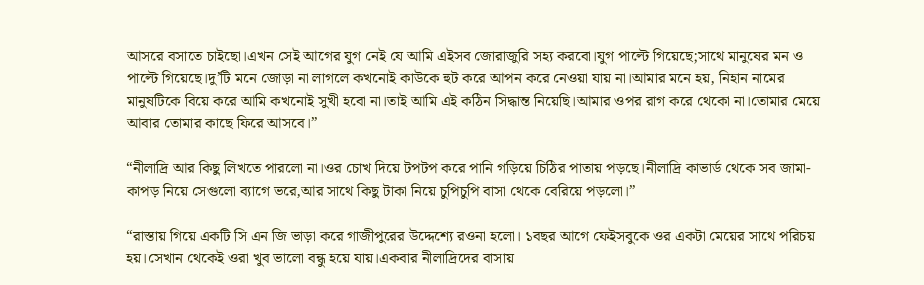আসরে বসাতে চাইছো।এখন সেই আগের যুগ নেই যে আমি এইসব জোরাজুরি সহ্য করবো।যুগ পাল্টে গিয়েছে;সাথে মানুষের মন ও পাল্টে গিয়েছে।দু’টি মনে জোড়া না লাগলে কখনোই কাউকে হুট করে আপন করে নেওয়া যায় না।আমার মনে হয়, নিহান নামের মানুষটিকে বিয়ে করে আমি কখনোই সুখী হবো না।তাই আমি এই কঠিন সিদ্ধান্ত নিয়েছি।আমার ওপর রাগ করে থেকো না।তোমার মেয়ে আবার তোমার কাছে ফিরে আসবে।”

“নীলাদ্রি আর কিছু লিখতে পারলো না।ওর চোখ দিয়ে টপটপ করে পানি গড়িয়ে চিঠির পাতায় পড়ছে।নীলাদ্রি কাভার্ড থেকে সব জামা-কাপড় নিয়ে সেগুলো ব্যাগে ভরে,আর সাথে কিছু টাকা নিয়ে চুপিচুপি বাসা থেকে বেরিয়ে পড়লো।”

“রাস্তায় গিয়ে একটি সি এন জি ভাড়া করে গাজীপুরের উদ্দেশ্যে রওনা হলো। ১বছর আগে ফেইসবুকে ওর একটা মেয়ের সাথে পরিচয় হয়।সেখান থেকেই ওরা খুব ভালো বন্ধু হয়ে যায়।একবার নীলাদ্রিদের বাসায়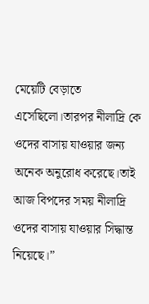মেয়েটি বেড়াতে এসেছিলো।তারপর নীলাদ্রি কে ওদের বাসায় যাওয়ার জন্য অনেক অনুরোধ করেছে।তাই আজ বিপদের সময় নীলাদ্রি ওদের বাসায় যাওয়ার সিদ্ধান্ত নিয়েছে।”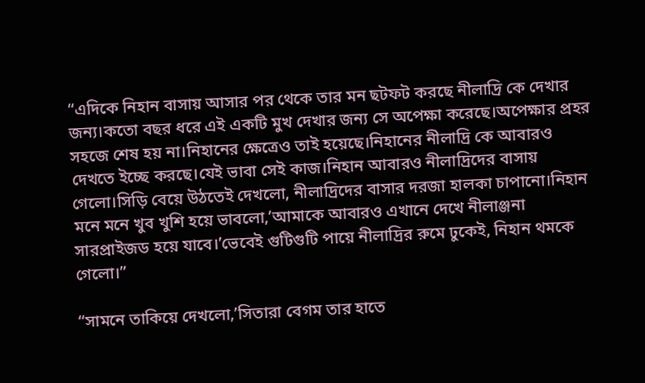“এদিকে নিহান বাসায় আসার পর থেকে তার মন ছটফট করছে নীলাদ্রি কে দেখার জন্য।কতো বছর ধরে এই একটি মুখ দেখার জন্য সে অপেক্ষা করেছে।অপেক্ষার প্রহর সহজে শেষ হয় না।নিহানের ক্ষেত্রেও তাই হয়েছে।নিহানের নীলাদ্রি কে আবারও দেখতে ইচ্ছে করছে।যেই ভাবা সেই কাজ।নিহান আবারও নীলাদ্রিদের বাসায় গেলো।সিড়ি বেয়ে উঠতেই দেখলো, নীলাদ্রিদের বাসার দরজা হালকা চাপানো।নিহান মনে মনে খুব খুশি হয়ে ভাবলো,’আমাকে আবারও এখানে দেখে নীলাঞ্জনা সারপ্রাইজড হয়ে যাবে।’ভেবেই গুটিগুটি পায়ে নীলাদ্রির রুমে ঢুকেই, নিহান থমকে গেলো।”

“সামনে তাকিয়ে দেখলো,’সিতারা বেগম তার হাতে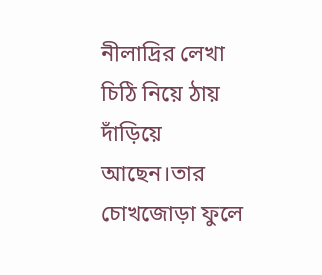নীলাদ্রির লেখা চিঠি নিয়ে ঠায় দাঁড়িয়ে আছেন।তার চোখজোড়া ফুলে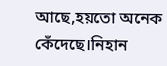আছে,হয়তো অনেক কেঁদেছে।নিহান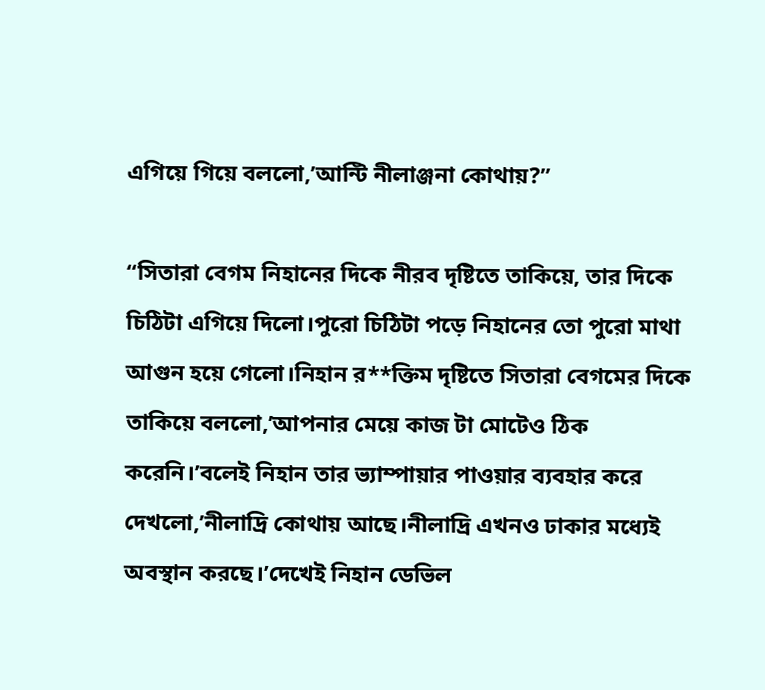এগিয়ে গিয়ে বললো,’আন্টি নীলাঞ্জনা কোথায়?”

“সিতারা বেগম নিহানের দিকে নীরব দৃষ্টিতে তাকিয়ে, তার দিকে চিঠিটা এগিয়ে দিলো।পুরো চিঠিটা পড়ে নিহানের তো পুরো মাথা আগুন হয়ে গেলো।নিহান র**ক্তিম দৃষ্টিতে সিতারা বেগমের দিকে তাকিয়ে বললো,’আপনার মেয়ে কাজ টা মোটেও ঠিক করেনি।’বলেই নিহান তার ভ্যাম্পায়ার পাওয়ার ব্যবহার করে দেখলো,’নীলাদ্রি কোথায় আছে।নীলাদ্রি এখনও ঢাকার মধ্যেই অবস্থান করছে।’দেখেই নিহান ডেভিল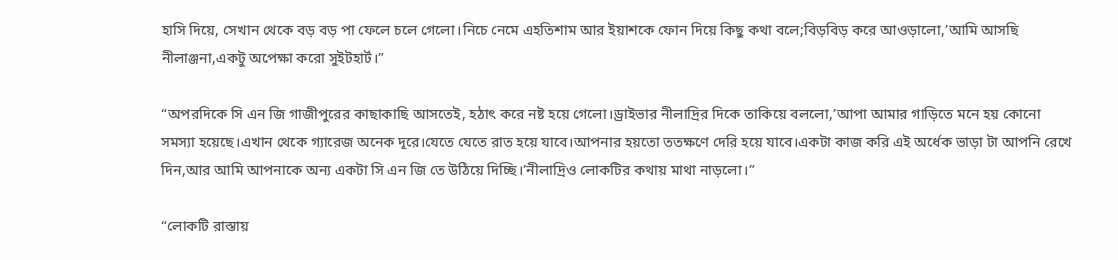হাসি দিয়ে, সেখান থেকে বড় বড় পা ফেলে চলে গেলো।নিচে নেমে এহতিশাম আর ইয়াশকে ফোন দিয়ে কিছু কথা বলে;বিড়বিড় করে আওড়ালো,’আমি আসছি নীলাঞ্জনা,একটু অপেক্ষা করো সুইটহার্ট।”

“অপরদিকে সি এন জি গাজীপুরের কাছাকাছি আসতেই, হঠাৎ করে নষ্ট হয়ে গেলো।ড্রাইভার নীলাদ্রির দিকে তাকিয়ে বললো,’আপা আমার গাড়িতে মনে হয় কোনো সমস্যা হয়েছে।এখান থেকে গ্যারেজ অনেক দূরে।যেতে যেতে রাত হয়ে যাবে।আপনার হয়তো ততক্ষণে দেরি হয়ে যাবে।একটা কাজ করি এই অর্ধেক ভাড়া টা আপনি রেখে দিন,আর আমি আপনাকে অন্য একটা সি এন জি তে উঠিয়ে দিচ্ছি।’নীলাদ্রিও লোকটির কথায় মাথা নাড়লো।”

“লোকটি রাস্তায়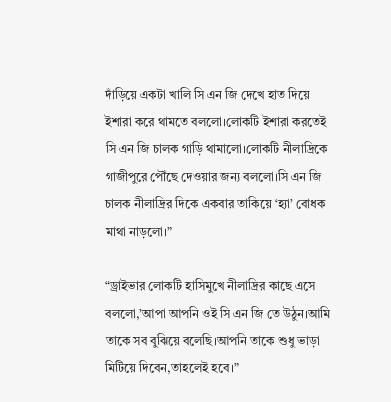দাঁড়িয়ে একটা খালি সি এন জি দেখে হাত দিয়ে ইশারা করে থামতে বললো।লোকটি ইশারা করতেই সি এন জি চালক গাড়ি থামালো।লোকটি নীলাদ্রিকে গাজীপুরে পৌঁছে দেওয়ার জন্য বললো।সি এন জি চালক নীলাদ্রির দিকে একবার তাকিয়ে ‘হ্যা’ বোধক মাথা নাড়লো।”

“ড্রাইভার লোকটি হাসিমুখে নীলাদ্রির কাছে এসে বললো,’আপা আপনি ওই সি এন জি তে উঠুন।আমি তাকে সব বুঝিয়ে বলেছি।আপনি তাকে শুধু ভাড়া মিটিয়ে দিবেন,তাহলেই হবে।”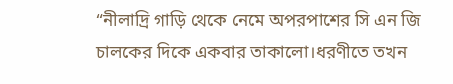“নীলাদ্রি গাড়ি থেকে নেমে অপরপাশের সি এন জি চালকের দিকে একবার তাকালো।ধরণীতে তখন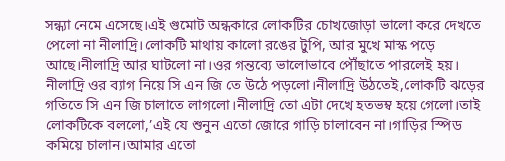সন্ধ্যা নেমে এসেছে।এই গুমোট অন্ধকারে লোকটির চোখজোড়া ভালো করে দেখতে পেলো না নীলাদ্রি।লোকটি মাথায় কালো রঙের টুপি, আর মুখে মাস্ক পড়ে আছে।নীলাদ্রি আর ঘাটলো না।ওর গন্তব্যে ভালোভাবে পৌঁছাতে পারলেই হয়।
নীলাদ্রি ওর ব্যাগ নিয়ে সি এন জি তে উঠে পড়লো।নীলাদ্রি উঠতেই,লোকটি ঝড়ের গতিতে সি এন জি চালাতে লাগলো।নীলাদ্রি তো এটা দেখে হতভম্ব হয়ে গেলো।তাই লোকটিকে বললো,’এই যে শুনুন এতো জোরে গাড়ি চালাবেন না।গাড়ির স্পিড কমিয়ে চালান।আমার এতো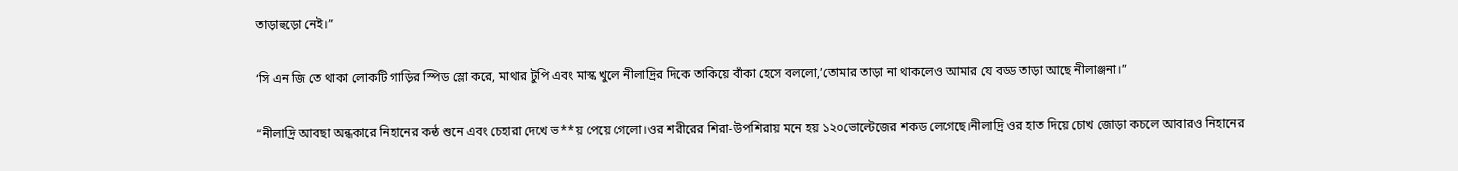তাড়াহুড়ো নেই।”

‘সি এন জি তে থাকা লোকটি গাড়ির স্পিড স্লো করে, মাথার টুপি এবং মাস্ক খুলে নীলাদ্রির দিকে তাকিয়ে বাঁকা হেসে বললো,’তোমার তাড়া না থাকলেও আমার যে বড্ড তাড়া আছে নীলাঞ্জনা।”

“নীলাদ্রি আবছা অন্ধকারে নিহানের কন্ঠ শুনে এবং চেহারা দেখে ভ**য় পেয়ে গেলো।ওর শরীরের শিরা-উপশিরায় মনে হয় ১২০ভোল্টেজের শকড লেগেছে।নীলাদ্রি ওর হাত দিয়ে চোখ জোড়া কচলে আবারও নিহানের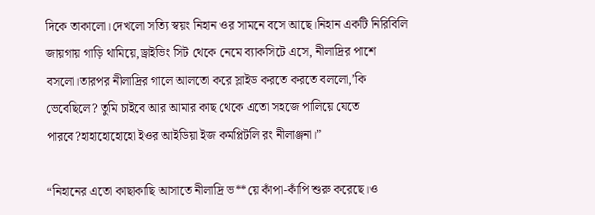দিকে তাকালো।দেখলো সত্যি স্বয়ং নিহান ওর সামনে বসে আছে।নিহান একটি নিরিবিলি জায়গায় গাড়ি থামিয়ে,ড্রাইভিং সিট থেকে নেমে ব্যাকসিটে এসে, নীলাদ্রির পাশে বসলো।তারপর নীলাদ্রির গালে আলতো করে স্লাইড করতে করতে বললো,’কি ভেবেছিলে? তুমি চাইবে আর আমার কাছ থেকে এতো সহজে পালিয়ে যেতে পারবে?হাহাহোহোহো ইওর আইডিয়া ইজ কমপ্লিটলি রং নীলাঞ্জনা।”

“নিহানের এতো কাছাকাছি আসাতে নীলাদ্রি ভ**য়ে কাঁপা-কাঁপি শুরু করেছে।ও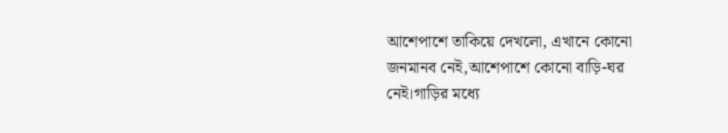আশেপাশে তাকিয়ে দেখলো, এখানে কোনো জনমানব নেই,আশেপাশে কোনো বাড়ি-ঘর নেই।গাড়ির মধ্যে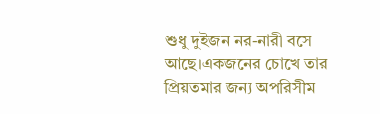শুধু দুইজন নর-নারী বসে আছে।একজনের চোখে তার প্রিয়তমার জন্য অপরিসীম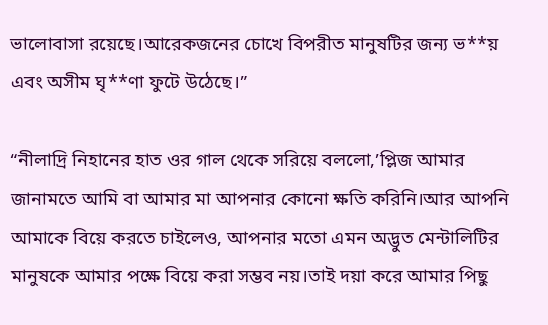ভালোবাসা রয়েছে।আরেকজনের চোখে বিপরীত মানুষটির জন্য ভ**য় এবং অসীম ঘৃ**ণা ফুটে উঠেছে।”

“নীলাদ্রি নিহানের হাত ওর গাল থেকে সরিয়ে বললো,’প্লিজ আমার জানামতে আমি বা আমার মা আপনার কোনো ক্ষতি করিনি।আর আপনি আমাকে বিয়ে করতে চাইলেও, আপনার মতো এমন অদ্ভুত মেন্টালিটির মানুষকে আমার পক্ষে বিয়ে করা সম্ভব নয়।তাই দয়া করে আমার পিছু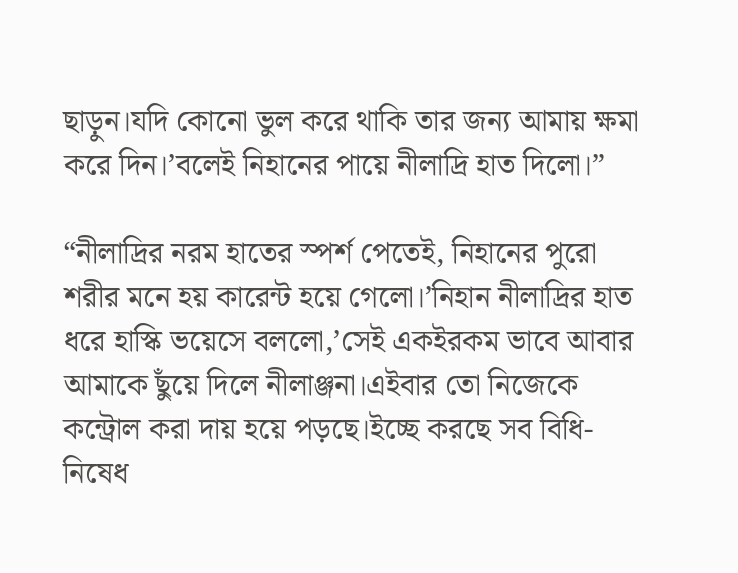ছাড়ুন।যদি কোনো ভুল করে থাকি তার জন্য আমায় ক্ষমা করে দিন।’বলেই নিহানের পায়ে নীলাদ্রি হাত দিলো।”

“নীলাদ্রির নরম হাতের স্পর্শ পেতেই, নিহানের পুরো শরীর মনে হয় কারেন্ট হয়ে গেলো।’নিহান নীলাদ্রির হাত ধরে হাস্কি ভয়েসে বললো,’সেই একইরকম ভাবে আবার আমাকে ছুঁয়ে দিলে নীলাঞ্জনা।এইবার তো নিজেকে কন্ট্রোল করা দায় হয়ে পড়ছে।ইচ্ছে করছে সব বিধি-নিষেধ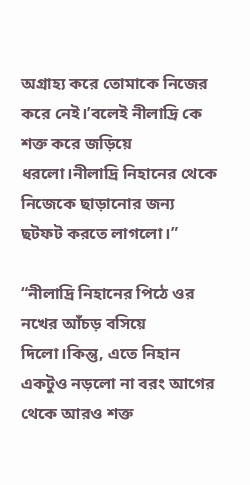অগ্রাহ্য করে তোমাকে নিজের করে নেই।’বলেই নীলাদ্রি কে শক্ত করে জড়িয়ে ধরলো।নীলাদ্রি নিহানের থেকে নিজেকে ছাড়ানোর জন্য ছটফট করতে লাগলো।”

“নীলাদ্রি নিহানের পিঠে ওর নখের আঁচড় বসিয়ে দিলো।কিন্তু, এতে নিহান একটুও নড়লো না বরং আগের থেকে আরও শক্ত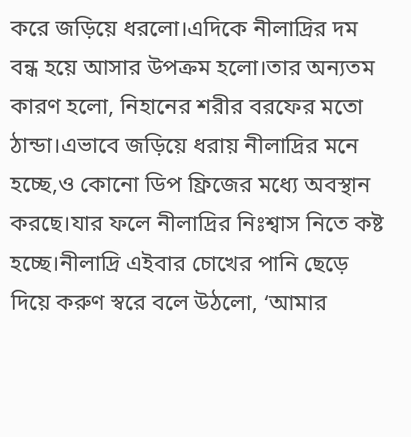করে জড়িয়ে ধরলো।এদিকে নীলাদ্রির দম বন্ধ হয়ে আসার উপক্রম হলো।তার অন্যতম কারণ হলো, নিহানের শরীর বরফের মতো ঠান্ডা।এভাবে জড়িয়ে ধরায় নীলাদ্রির মনে হচ্ছে,ও কোনো ডিপ ফ্রিজের মধ্যে অবস্থান করছে।যার ফলে নীলাদ্রির নিঃশ্বাস নিতে কষ্ট হচ্ছে।নীলাদ্রি এইবার চোখের পানি ছেড়ে দিয়ে করুণ স্বরে বলে উঠলো, ‘আমার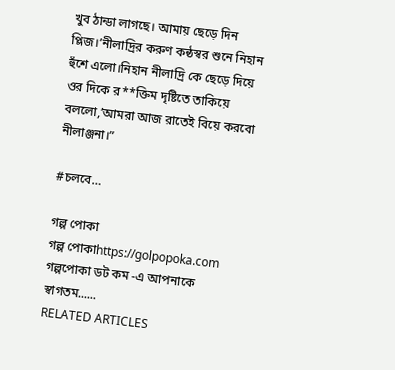খুব ঠান্ডা লাগছে। আমায় ছেড়ে দিন প্লিজ।’নীলাদ্রির করুণ কন্ঠস্বর শুনে নিহান হুঁশে এলো।নিহান নীলাদ্রি কে ছেড়ে দিয়ে ওর দিকে র**ক্তিম দৃষ্টিতে তাকিয়ে বললো,’আমরা আজ রাতেই বিয়ে করবো নীলাঞ্জনা।”

#চলবে…

গল্প পোকা
গল্প পোকাhttps://golpopoka.com
গল্পপোকা ডট কম -এ আপনাকে স্বাগতম......
RELATED ARTICLES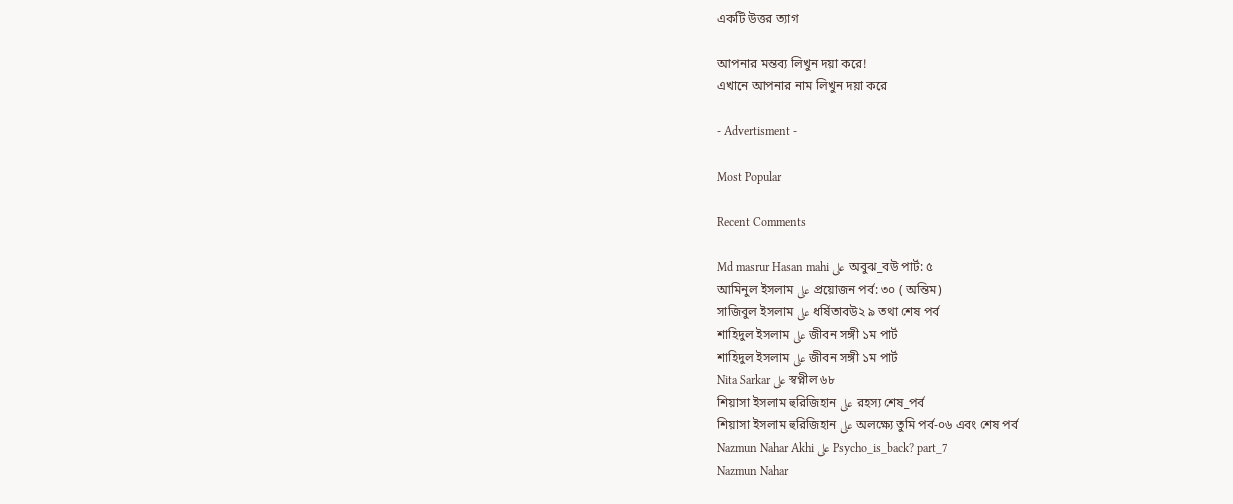একটি উত্তর ত্যাগ

আপনার মন্তব্য লিখুন দয়া করে!
এখানে আপনার নাম লিখুন দয়া করে

- Advertisment -

Most Popular

Recent Comments

Md masrur Hasan mahi على অবুঝ_বউ পার্ট: ৫
আমিনুল ইসলাম على প্রয়োজন পর্ব: ৩০ ( অন্তিম)
সাজিবুল ইসলাম على ধর্ষিতাবউ২ ৯ তথা শেষ পর্ব
শাহিদুল ইসলাম على জীবন সঙ্গী ১ম পার্ট
শাহিদুল ইসলাম على জীবন সঙ্গী ১ম পার্ট
Nita Sarkar على স্বপ্নীল ৬৮
শিয়াসা ইসলাম হুরিজিহান على রহস্য শেষ_পর্ব
শিয়াসা ইসলাম হুরিজিহান على অলক্ষ্যে তুমি পর্ব-০৬ এবং শেষ পর্ব
Nazmun Nahar Akhi على Psycho_is_back? part_7
Nazmun Nahar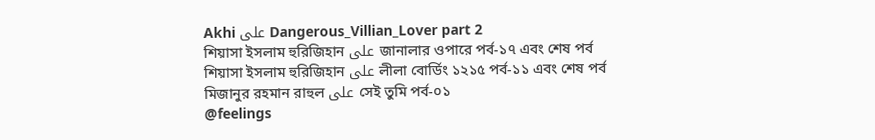Akhi على Dangerous_Villian_Lover part 2
শিয়াসা ইসলাম হুরিজিহান على জানালার ওপারে পর্ব-১৭ এবং শেষ পর্ব
শিয়াসা ইসলাম হুরিজিহান على লীলা বোর্ডিং ১২১৫ পর্ব-১১ এবং শেষ পর্ব
মিজানুর রহমান রাহুল على সেই তুমি পর্ব-০১
@feelings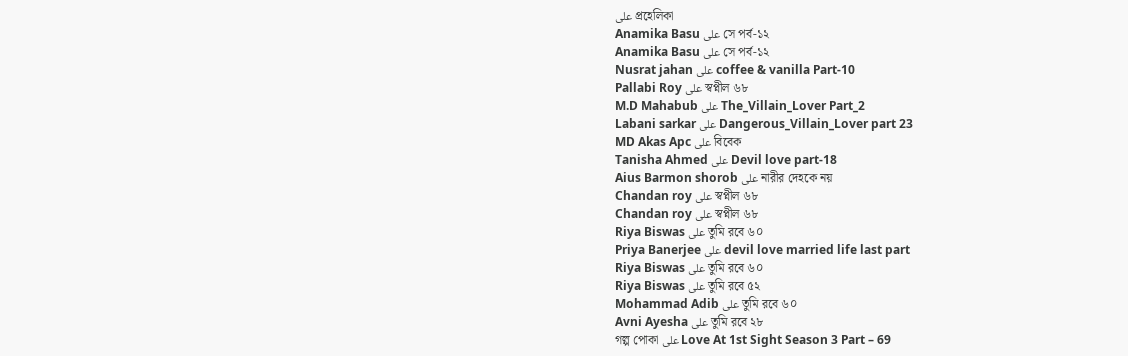على প্রহেলিকা
Anamika Basu على সে পর্ব-১২
Anamika Basu على সে পর্ব-১২
Nusrat jahan على coffee & vanilla Part-10
Pallabi Roy على স্বপ্নীল ৬৮
M.D Mahabub على The_Villain_Lover Part_2
Labani sarkar على Dangerous_Villain_Lover part 23
MD Akas Apc على বিবেক
Tanisha Ahmed على Devil love part-18
Aius Barmon shorob على নারীর দেহকে নয়
Chandan roy على স্বপ্নীল ৬৮
Chandan roy على স্বপ্নীল ৬৮
Riya Biswas على তুমি রবে ৬০
Priya Banerjee على devil love married life last part
Riya Biswas على তুমি রবে ৬০
Riya Biswas على তুমি রবে ৫২
Mohammad Adib على তুমি রবে ৬০
Avni Ayesha على তুমি রবে ২৮
গল্প পোকা على Love At 1st Sight Season 3 Part – 69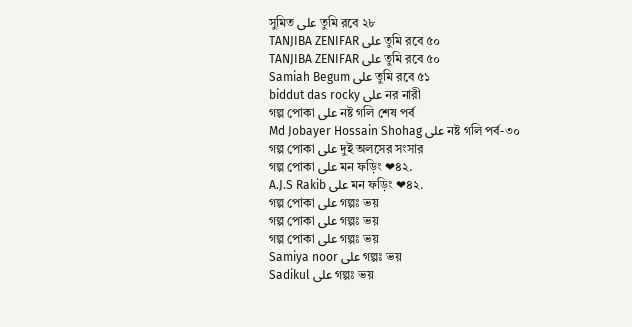সুমিত على তুমি রবে ২৮
TANJIBA ZENIFAR على তুমি রবে ৫০
TANJIBA ZENIFAR على তুমি রবে ৫০
Samiah Begum على তুমি রবে ৫১
biddut das rocky على নর নারী
গল্প পোকা على নষ্ট গলি শেষ পর্ব
Md Jobayer Hossain Shohag على নষ্ট গলি পর্ব-৩০
গল্প পোকা على দুই অলসের সংসার
গল্প পোকা على মন ফড়িং ❤৪২.
A.J.S Rakib على মন ফড়িং ❤৪২.
গল্প পোকা على গল্পঃ ভয়
গল্প পোকা على গল্পঃ ভয়
গল্প পোকা على গল্পঃ ভয়
Samiya noor على গল্পঃ ভয়
Sadikul على গল্পঃ ভয়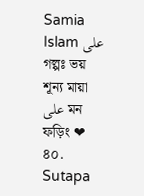Samia Islam على গল্পঃ ভয়
শূন্য মায়া على মন ফড়িং ❤ ৪০.
Sutapa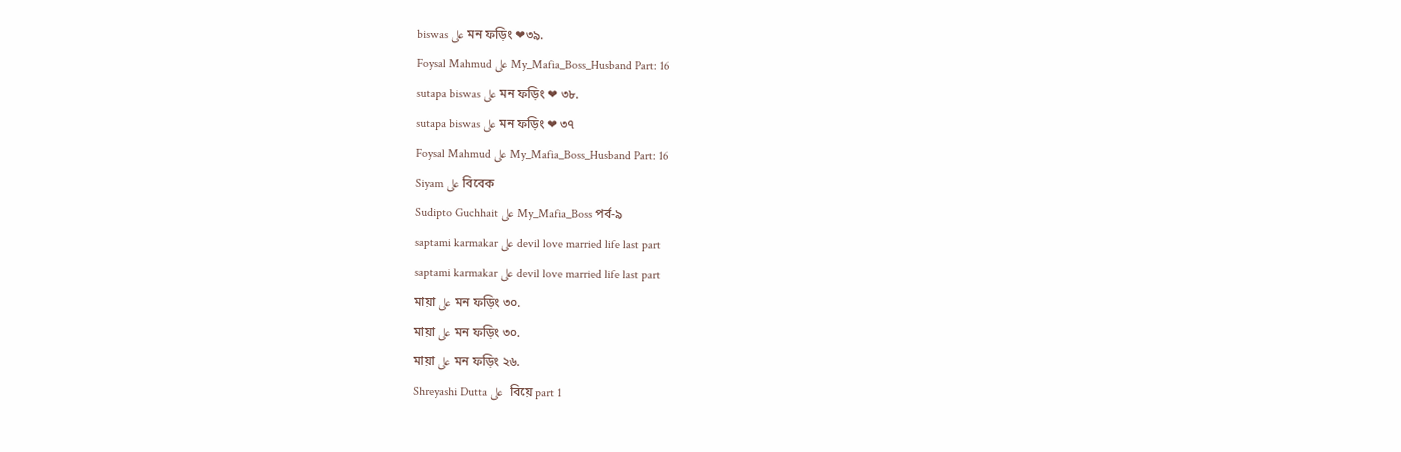biswas على মন ফড়িং ❤৩৯.
Foysal Mahmud على My_Mafia_Boss_Husband Part: 16
sutapa biswas على মন ফড়িং ❤ ৩৮.
sutapa biswas على মন ফড়িং ❤ ৩৭
Foysal Mahmud على My_Mafia_Boss_Husband Part: 16
Siyam على বিবেক
Sudipto Guchhait على My_Mafia_Boss পর্ব-৯
saptami karmakar على devil love married life last part
saptami karmakar على devil love married life last part
মায়া على মন ফড়িং ৩০.
মায়া على মন ফড়িং ৩০.
মায়া على মন ফড়িং ২৬.
Shreyashi Dutta على  বিয়ে part 1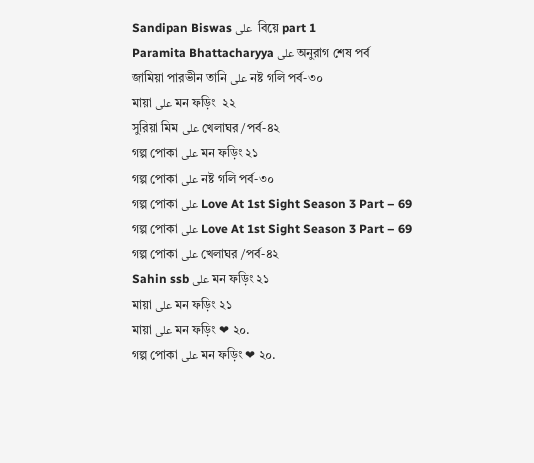Sandipan Biswas على  বিয়ে part 1
Paramita Bhattacharyya على অনুরাগ শেষ পর্ব
জামিয়া পারভীন তানি على নষ্ট গলি পর্ব-৩০
মায়া على মন ফড়িং  ২২
সুরিয়া মিম على খেলাঘর /পর্ব-৪২
গল্প পোকা على মন ফড়িং ২১
গল্প পোকা على নষ্ট গলি পর্ব-৩০
গল্প পোকা على Love At 1st Sight Season 3 Part – 69
গল্প পোকা على Love At 1st Sight Season 3 Part – 69
গল্প পোকা على খেলাঘর /পর্ব-৪২
Sahin ssb على মন ফড়িং ২১
মায়া على মন ফড়িং ২১
মায়া على মন ফড়িং ❤ ২০.
গল্প পোকা على মন ফড়িং ❤ ২০.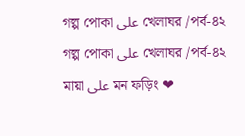গল্প পোকা على খেলাঘর /পর্ব-৪২
গল্প পোকা على খেলাঘর /পর্ব-৪২
মায়া على মন ফড়িং ❤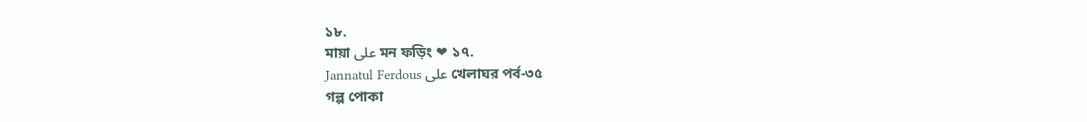১৮.
মায়া على মন ফড়িং ❤ ১৭.
Jannatul Ferdous على খেলাঘর পর্ব-৩৫
গল্প পোকা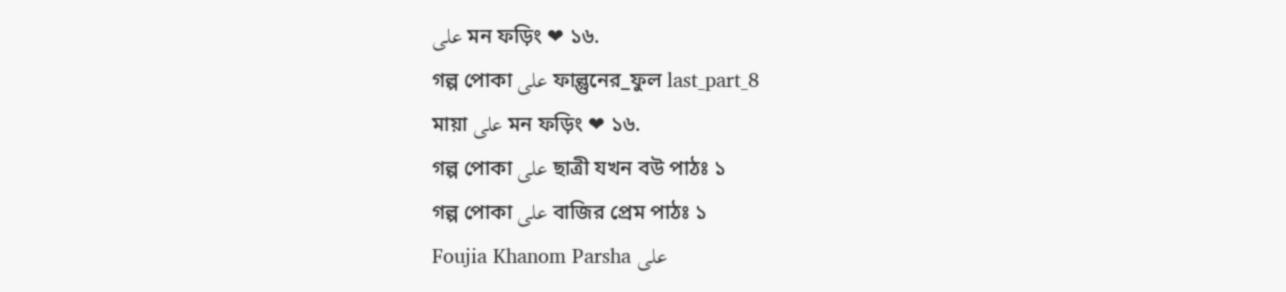على মন ফড়িং ❤ ১৬.
গল্প পোকা على ফাল্গুনের_ফুল last_part_8
মায়া على মন ফড়িং ❤ ১৬.
গল্প পোকা على ছাত্রী যখন বউ পাঠঃ ১
গল্প পোকা على বাজির প্রেম পাঠঃ ১
Foujia Khanom Parsha على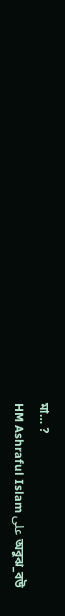মা… ?
HM Ashraful Islam على অবুঝ_বউ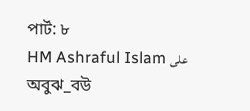পার্ট: ৮
HM Ashraful Islam على অবুঝ_বউ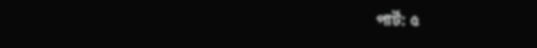পার্ট: ৫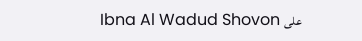Ibna Al Wadud Shovon على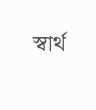স্বার্থ